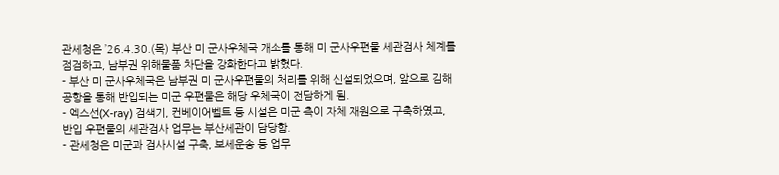관세청은 ’26.4.30.(목) 부산 미 군사우체국 개소를 통해 미 군사우편물 세관검사 체계를 점검하고, 남부권 위해물품 차단을 강화한다고 밝혔다.
- 부산 미 군사우체국은 남부권 미 군사우편물의 처리를 위해 신설되었으며, 앞으로 김해공항을 통해 반입되는 미군 우편물은 해당 우체국이 전담하게 됨.
- 엑스선(X-ray) 검색기, 컨베이어벨트 등 시설은 미군 측이 자체 재원으로 구축하였고, 반입 우편물의 세관검사 업무는 부산세관이 담당함.
- 관세청은 미군과 검사시설 구축, 보세운송 등 업무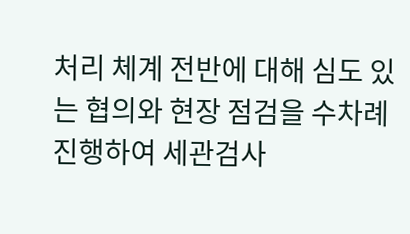처리 체계 전반에 대해 심도 있는 협의와 현장 점검을 수차례 진행하여 세관검사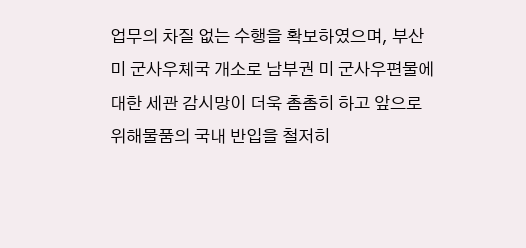업무의 차질 없는 수행을 확보하였으며, 부산 미 군사우체국 개소로 남부권 미 군사우편물에 대한 세관 감시망이 더욱 촘촘히 하고 앞으로 위해물품의 국내 반입을 철저히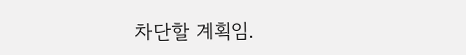차단할 계획임.